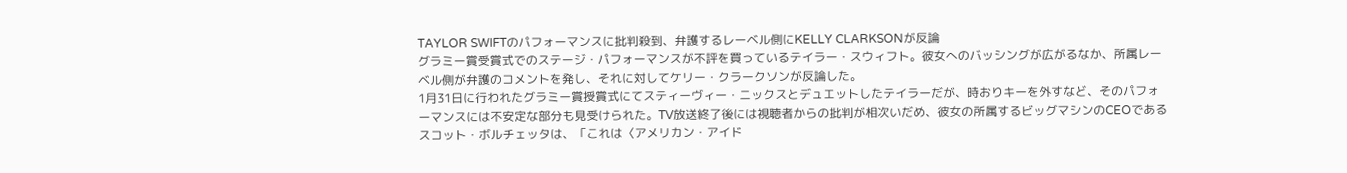TAYLOR SWIFTのパフォーマンスに批判殺到、弁護するレーベル側にKELLY CLARKSONが反論
グラミー賞受賞式でのステージ・パフォーマンスが不評を買っているテイラー・スウィフト。彼女へのバッシングが広がるなか、所属レーベル側が弁護のコメントを発し、それに対してケリー・クラークソンが反論した。
1月31日に行われたグラミー賞授賞式にてスティーヴィー・ニックスとデュエットしたテイラーだが、時おりキーを外すなど、そのパフォーマンスには不安定な部分も見受けられた。TV放送終了後には視聴者からの批判が相次いだめ、彼女の所属するビッグマシンのCEOであるスコット・ボルチェッタは、「これは〈アメリカン・アイド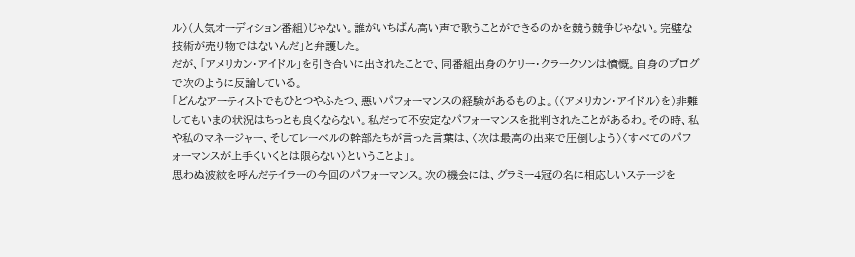ル〉(人気オーディション番組)じゃない。誰がいちばん高い声で歌うことができるのかを競う競争じゃない。完璧な技術が売り物ではないんだ」と弁護した。
だが、「アメリカン・アイドル」を引き合いに出されたことで、同番組出身のケリー・クラークソンは憤慨。自身のブログで次のように反論している。
「どんなアーティストでもひとつやふたつ、悪いパフォーマンスの経験があるものよ。(〈アメリカン・アイドル〉を)非難してもいまの状況はちっとも良くならない。私だって不安定なパフォーマンスを批判されたことがあるわ。その時、私や私のマネージャー、そしてレーベルの幹部たちが言った言葉は、〈次は最高の出来で圧倒しよう〉〈すべてのパフォーマンスが上手くいくとは限らない〉ということよ」。
思わぬ波紋を呼んだテイラーの今回のパフォーマンス。次の機会には、グラミー4冠の名に相応しいステージを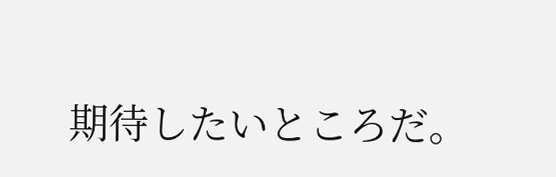期待したいところだ。